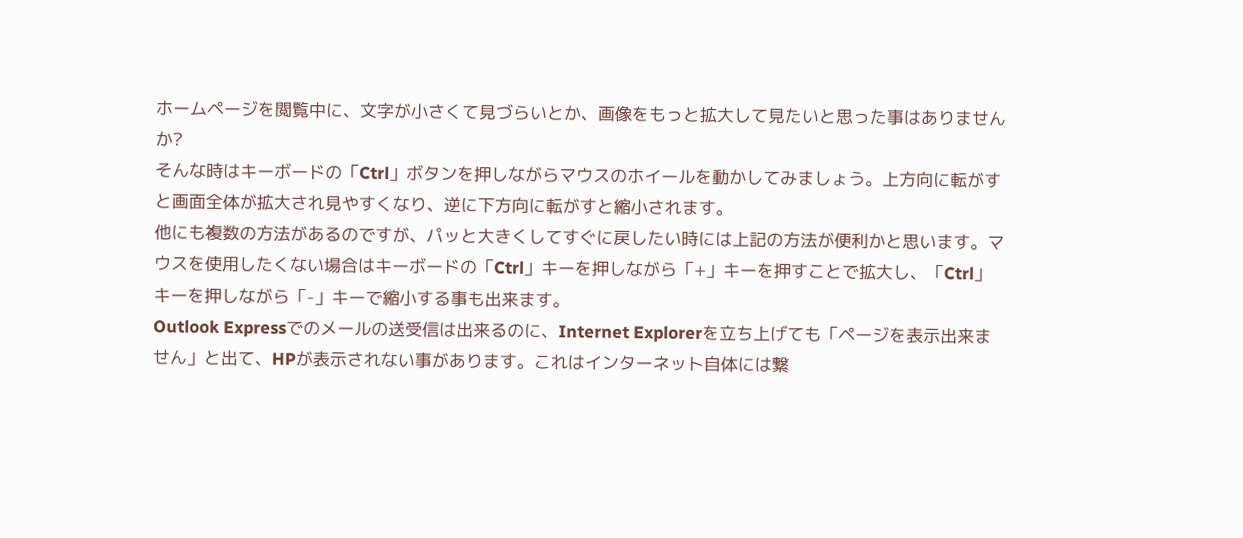ホームページを閲覧中に、文字が小さくて見づらいとか、画像をもっと拡大して見たいと思った事はありませんか?
そんな時はキーボードの「Ctrl」ボタンを押しながらマウスのホイールを動かしてみましょう。上方向に転がすと画面全体が拡大され見やすくなり、逆に下方向に転がすと縮小されます。
他にも複数の方法があるのですが、パッと大きくしてすぐに戻したい時には上記の方法が便利かと思います。マウスを使用したくない場合はキーボードの「Ctrl」キーを押しながら「+」キーを押すことで拡大し、「Ctrl」キーを押しながら「-」キーで縮小する事も出来ます。
Outlook Expressでのメールの送受信は出来るのに、Internet Explorerを立ち上げても「ページを表示出来ません」と出て、HPが表示されない事があります。これはインターネット自体には繋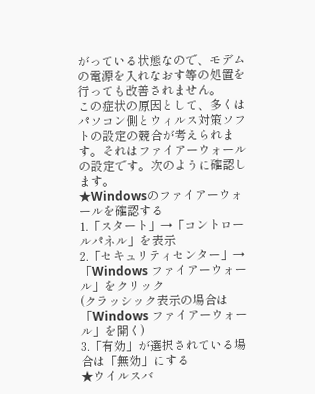がっている状態なので、モデムの電源を入れなおす等の処置を行っても改善されません。
この症状の原因として、多くはパソコン側とウィルス対策ソフトの設定の競合が考えられます。それはファイアーウォールの設定です。次のように確認します。
★Windowsのファイアーウォールを確認する
1.「スタート」→「コントロールパネル」を表示
2.「セキュリティセンター」→「Windows ファイアーウォール」をクリック
(クラッシック表示の場合は「Windows ファイアーウォール」を開く)
3.「有効」が選択されている場合は「無効」にする
★ウイルスバ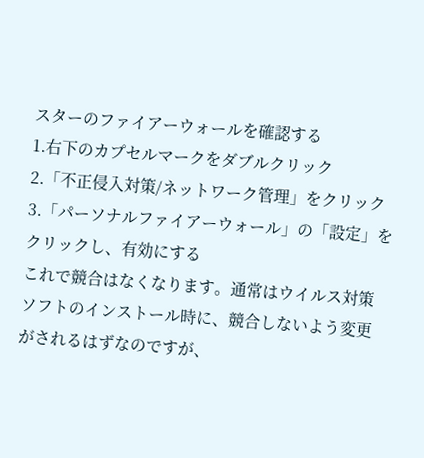スターのファイアーウォールを確認する
1.右下のカプセルマークをダブルクリック
2.「不正侵入対策/ネットワーク管理」をクリック
3.「パーソナルファイアーウォール」の「設定」をクリックし、有効にする
これで競合はなくなります。通常はウイルス対策ソフトのインストール時に、競合しないよう変更がされるはずなのですが、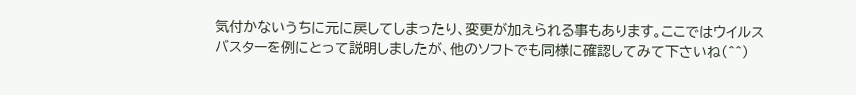気付かないうちに元に戻してしまったり、変更が加えられる事もあります。ここではウイルスバスターを例にとって説明しましたが、他のソフトでも同様に確認してみて下さいね(^^)